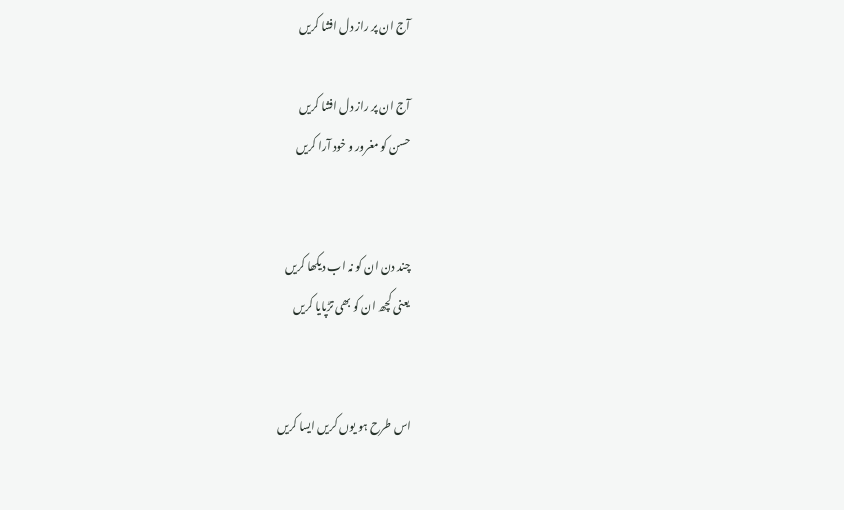آج ان پر راز دل افشا کریں

آج ان پر راز دل افشا کریں
حسن کو مغرور و خود آرا کریں


چند دن ان کو نہ اب دیکھا کریں
یعنی کچھ ان کو بھی تڑپایا کریں


اس طرح ہو یوں کریں ایسا کریں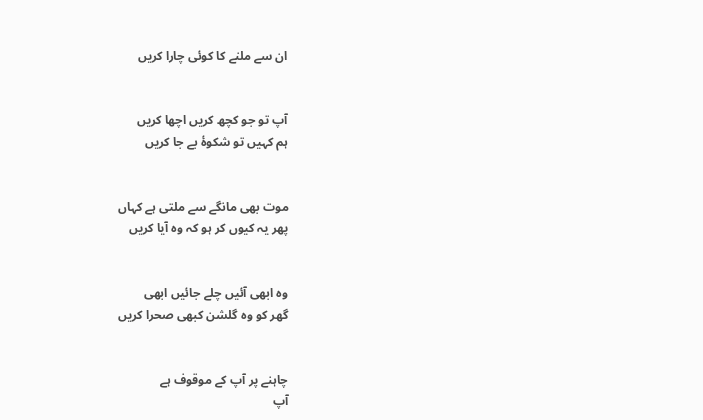ان سے ملنے کا کوئی چارا کریں


آپ تو جو کچھ کریں اچھا کریں
ہم کہیں تو شکوۂ بے جا کریں


موت بھی مانگے سے ملتی ہے کہاں
پھر یہ کیوں کر ہو کہ وہ آیا کریں


وہ ابھی آئیں چلے جائیں ابھی
گھر کو وہ گلشن کبھی صحرا کریں


چاہنے پر آپ کے موقوف ہے
آپ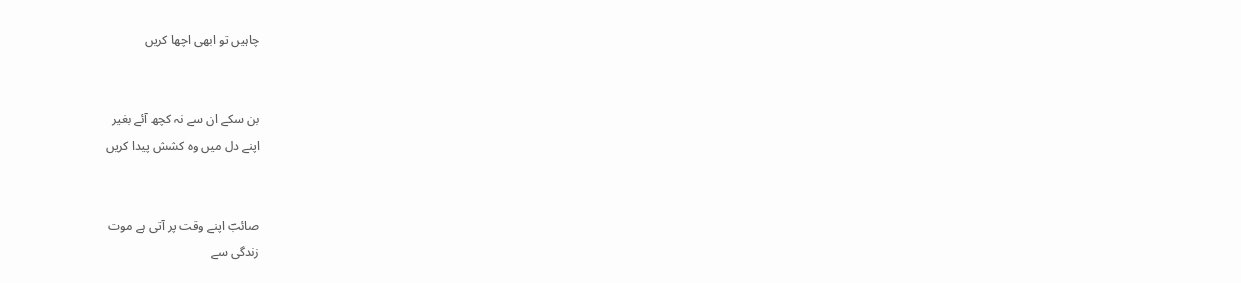چاہیں تو ابھی اچھا کریں


بن سکے ان سے نہ کچھ آئے بغیر
اپنے دل میں وہ کشش پیدا کریں


صائبؔ اپنے وقت پر آتی ہے موت
زندگی سے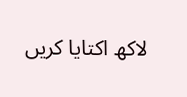لاکھ اکتایا کریں